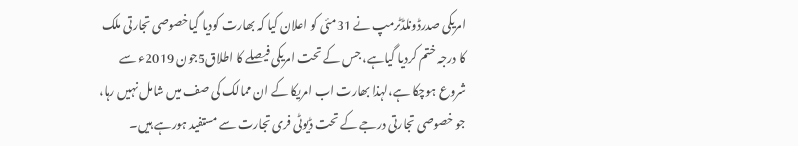امریکی صدرڈونلڈٹرمپ نے 31مئی کو اعلان کیا کہ بھارت کودیا گیاخصوصی تجارتی ملک کا درجہ ختم کردیا گیاہے، جس کے تحت امریکی فیصلے کا اطلاق5جون 2019ء سے شروع ہوچکا ہے،لہذا بھارت اب امریکا کے ان ممالک کی صف میں شامل نہیں رہا، جو خصوصی تجارتی درجے کے تحت ڈیوٹی فری تجارت سے مستفید ہورہے ہیں۔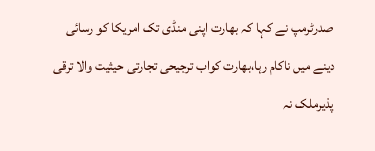صدرٹرمپ نے کہا کہ بھارت اپنی منڈی تک امریکا کو رسائی دینے میں ناکام رہا،بھارت کواب ترجیحی تجارتی حیثیت والا ترقی پذیرملک نہ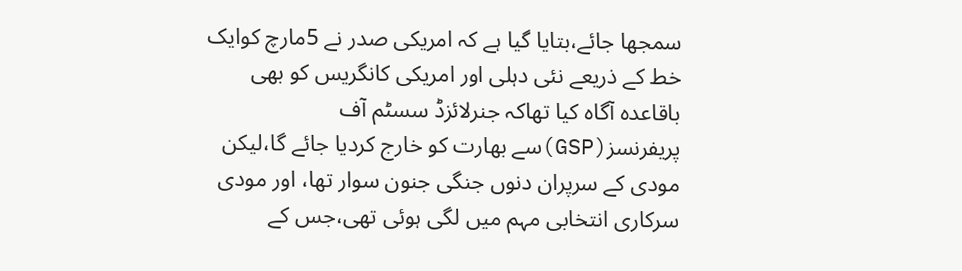سمجھا جائے،بتایا گیا ہے کہ امریکی صدر نے 5مارچ کوایک خط کے ذریعے نئی دہلی اور امریکی کانگریس کو بھی باقاعدہ آگاہ کیا تھاکہ جنرلائزڈ سسٹم آف پریفرنسز(GSP)سے بھارت کو خارج کردیا جائے گا،لیکن مودی کے سرپران دنوں جنگی جنون سوار تھا، اور مودی سرکاری انتخابی مہم میں لگی ہوئی تھی،جس کے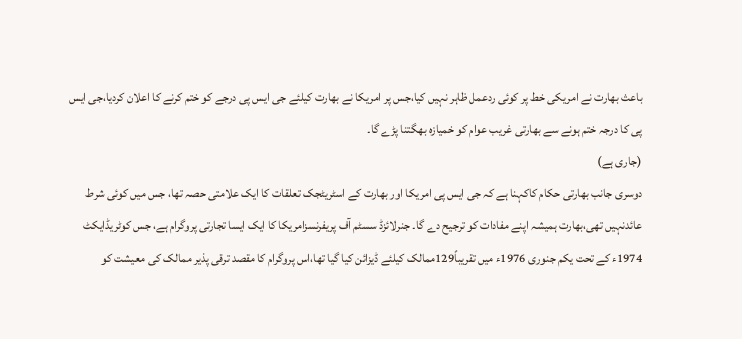باعث بھارت نے امریکی خط پر کوئی ردعمل ظاہر نہیں کیا،جس پر امریکا نے بھارت کیلئے جی ایس پی درجے کو ختم کرنے کا اعلان کردیا،جی ایس پی کا درجہ ختم ہونے سے بھارتی غریب عوام کو خمیازہ بھگتنا پڑے گا۔
(جاری ہے)
دوسری جانب بھارتی حکام کاکہنا ہے کہ جی ایس پی امریکا اور بھارت کے اسٹریٹجک تعلقات کا ایک علامتی حصہ تھا، جس میں کوئی شرط عائدنہیں تھی،بھارت ہمیشہ اپنے مفادات کو ترجیح دے گا۔ جنرلائزڈ سسٹم آف پریفرنسزامریکا کا ایک ایسا تجارتی پروگرام ہے، جس کوٹریڈایکٹ 1974ء کے تحت یکم جنوری 1976ء میں تقریباً129ممالک کیلئے ڈیزائن کیا گیا تھا،اس پروگرام کا مقصد ترقی پذیر ممالک کی معیشت کو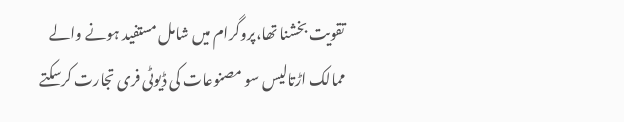تقویت بخشنا تھا،پروگرام میں شامل مستفید ہونے والے ممالک اڑتالیس سو مصنوعات کی ڈیوٹی فری تجارت کرسکتے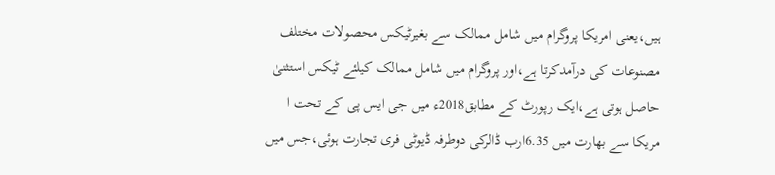ہیں،یعنی امریکا پروگرام میں شامل ممالک سے بغیرٹیکس محصولات مختلف مصنوعات کی درآمدکرتا ہے،اور پروگرام میں شامل ممالک کیلئے ٹیکس استثنیٰ حاصل ہوتی ہے،ایک رپورٹ کے مطابق2018ء میں جی ایس پی کے تحت ا مریکا سے بھارت میں 6.35ارب ڈالرکی دوطرفہ ڈیوٹی فری تجارت ہوئی،جس میں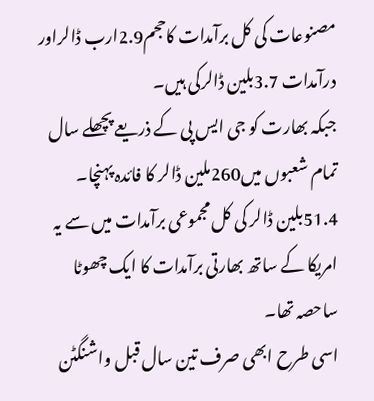مصنوعات کی کل برآمدات کاحجم2.9ارب ڈالراور درآمدات 3.7بلین ڈالرکی ہیں۔
جبکہ بھارت کو جی ایس پی کے ذریعے پچھلے سال تمام شعبوں میں260ملین ڈالر کا فائدہ پہنچا۔ 51.4بلین ڈالر کی کل مجموعی برآمدات میں سے یہ امریکا کے ساتھ بھارتی برآمدات کا ایک چھوٹا ساحصہ تھا۔
اسی طرح ابھی صرف تین سال قبل واشنگٹن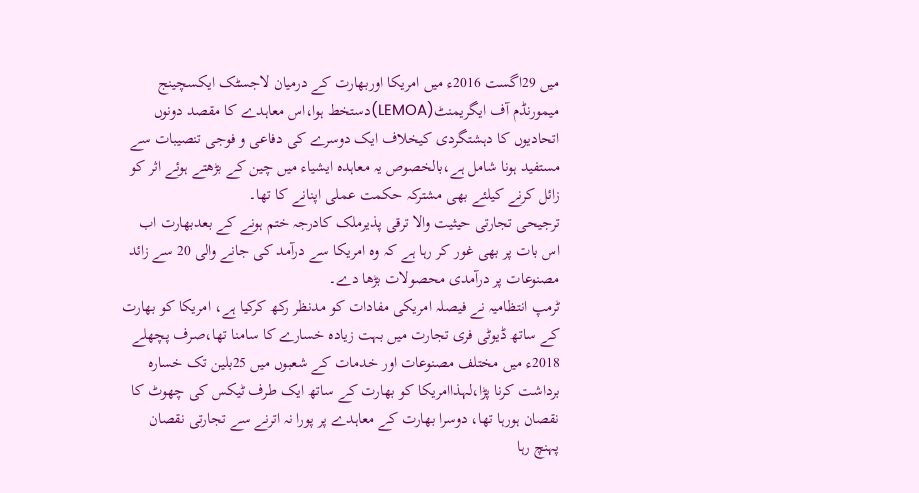میں 29اگست 2016ء میں امریکا اوربھارت کے درمیان لاجسٹک ایکسچینج میمورنڈم آف ایگریمنٹ(LEMOA)دستخط ہوا،اس معاہدے کا مقصد دونوں اتحادیوں کا دہشتگردی کیخلاف ایک دوسرے کی دفاعی و فوجی تنصیبات سے مستفید ہونا شامل ہے،بالخصوص یہ معاہدہ ایشیاء میں چین کے بڑھتے ہوئے اثر کو زائل کرنے کیلئے بھی مشترکہ حکمت عملی اپنانے کا تھا۔
ترجیحی تجارتی حیثیت والا ترقی پذیرملک کادرجہ ختم ہونے کے بعدبھارت اب اس بات پر بھی غور کر رہا ہے کہ وہ امریکا سے درآمد کی جانے والی 20 سے زائد مصنوعات پر درآمدی محصولات بڑھا دے۔
ٹرمپ انتظامیہ نے فیصلہ امریکی مفادات کو مدنظر رکھ کرکیا ہے، امریکا کو بھارت کے ساتھ ڈیوٹی فری تجارت میں بہت زیادہ خسارے کا سامنا تھا،صرف پچھلے 2018ء میں مختلف مصنوعات اور خدمات کے شعبوں میں 25بلین تک خسارہ برداشت کرنا پڑا،لہذاامریکا کو بھارت کے ساتھ ایک طرف ٹیکس کی چھوٹ کا نقصان ہورہا تھا، دوسرا بھارت کے معاہدے پر پورا نہ اترنے سے تجارتی نقصان پہنچ رہا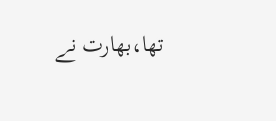تھا،بھارت نے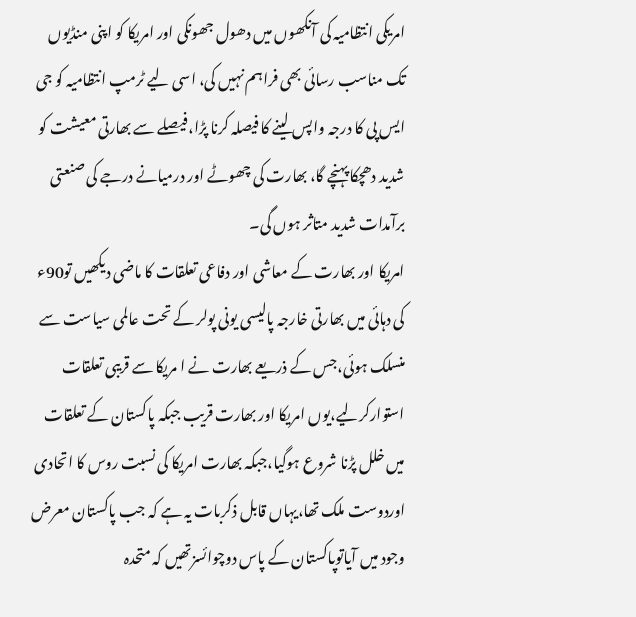امریکی انتظامیہ کی آنکھوں میں دھول جھونکی اور امریکا کو اپنی منڈیوں تک مناسب رسائی بھی فراہم نہیں کی، اسی لیے ٹرمپ انتظامیہ کو جی ایس پی کا درجہ واپس لینے کا فیصلہ کرنا پڑا،فیصلے سے بھارتی معیشت کو شدید دھچکا پہنچے گا، بھارت کی چھوٹے اور درمیانے درجے کی صنعتی برآمدات شدید متاثر ہوں گی۔
امریکا اور بھارت کے معاشی اور دفاعی تعلقات کا ماضی دیکھیں تو90ء کی دہائی میں بھارتی خارجہ پالیسی یونی پولر کے تحت عالمی سیاست سے منسلک ہوئی،جس کے ذریعے بھارت نے ا مریکا سے قریبی تعلقات استوارکرلیے،یوں امریکا اور بھارت قریب جبکہ پاکستان کے تعلقات میں خلل پڑنا شروع ہوگیا،جبکہ بھارت امریکا کی نسبت روس کا اتحادی اوردوست ملک تھا،یہاں قابل ذکربات یہ ہے کہ جب پاکستان معرض وجود میں آیاتوپاکستان کے پاس دوچوائسزتھیں کہ متحدہ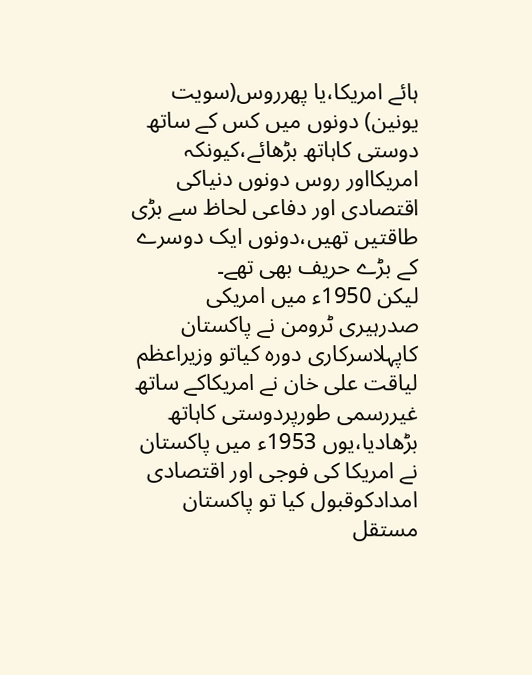ہائے امریکا،یا پھرروس(سویت یونین) دونوں میں کس کے ساتھ دوستی کاہاتھ بڑھائے،کیونکہ امریکااور روس دونوں دنیاکی اقتصادی اور دفاعی لحاظ سے بڑی طاقتیں تھیں،دونوں ایک دوسرے کے بڑے حریف بھی تھے۔
لیکن 1950ء میں امریکی صدرہیری ٹرومن نے پاکستان کاپہلاسرکاری دورہ کیاتو وزیراعظم لیاقت علی خان نے امریکاکے ساتھ غیررسمی طورپردوستی کاہاتھ بڑھادیا،یوں 1953ء میں پاکستان نے امریکا کی فوجی اور اقتصادی امدادکوقبول کیا تو پاکستان مستقل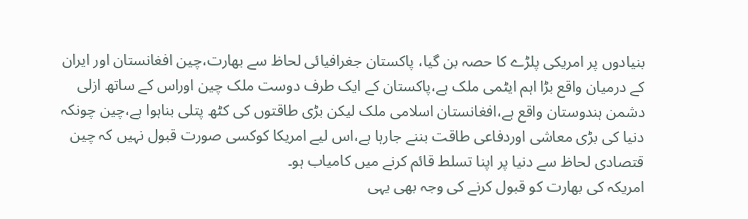بنیادوں پر امریکی پلڑے کا حصہ بن گیا، پاکستان جغرافیائی لحاظ سے بھارت،چین افغانستان اور ایران کے درمیان واقع بڑا اہم ایٹمی ملک ہے،پاکستان کے ایک طرف دوست ملک چین اوراس کے ساتھ ازلی دشمن ہندوستان واقع ہے،افغانستان اسلامی ملک لیکن بڑی طاقتوں کی کٹھ پتلی بناہوا ہے،چین چونکہ دنیا کی بڑی معاشی اوردفاعی طاقت بننے جارہا ہے،اس لیے امریکا کوکسی صورت قبول نہیں کہ چین قتصادی لحاظ سے دنیا پر اپنا تسلط قائم کرنے میں کامیاب ہو۔
امریکہ کی بھارت کو قبول کرنے کی وجہ بھی یہی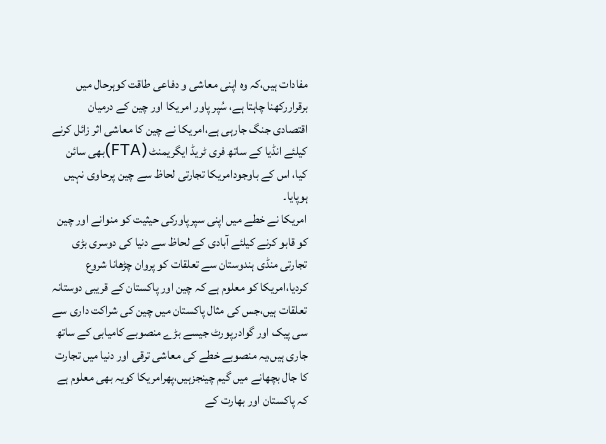مفادات ہیں،کہ وہ اپنی معاشی و دفاعی طاقت کوہرحال میں برقراررکھنا چاہتا ہے، سُپر پاور امریکا اور چین کے درمیان اقتصادی جنگ جارہی ہے،امریکا نے چین کا معاشی اثر زائل کرنے کیلئے انڈیا کے ساتھ فری ٹریڈ ایگریمنٹ (FTA)بھی سائن کیا، اس کے باوجودامریکا تجارتی لحاظ سے چین پرحاوی نہیں ہوپایا۔
امریکا نے خطے میں اپنی سپرپاورکی حیثیت کو منوانے اور چین کو قابو کرنے کیلئے آبادی کے لحاظ سے دنیا کی دوسری بڑی تجارتی منڈی ہندوستان سے تعلقات کو پروان چڑھانا شروع کردیا،امریکا کو معلوم ہے کہ چین اور پاکستان کے قریبی دوستانہ تعلقات ہیں،جس کی مثال پاکستان میں چین کی شراکت داری سے سی پیک اور گوادرپورٹ جیسے بڑے منصوبے کامیابی کے ساتھ جاری ہیں،یہ منصوبے خطے کی معاشی ترقی اور دنیا میں تجارت کا جال بچھانے میں گیم چینجزہیں،پھرامریکا کویہ بھی معلوم ہے کہ پاکستان اور بھارت کے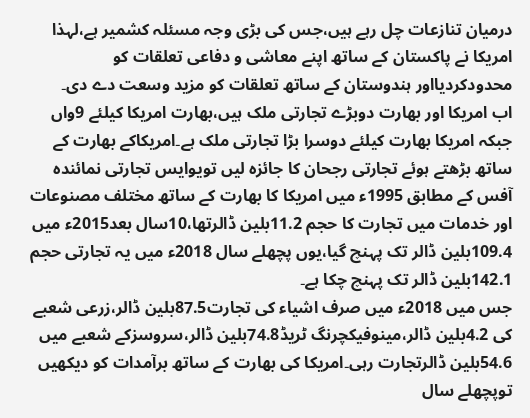درمیان تنازعات چل رہے ہیں،جس کی بڑی وجہ مسئلہ کشمیر ہے،لہذا امریکا نے پاکستان کے ساتھ اپنے معاشی و دفاعی تعلقات کو محدودکردیااور ہندوستان کے ساتھ تعلقات کو مزید وسعت دے دی۔
اب امریکا اور بھارت دوبڑے تجارتی ملک ہیں،بھارت امریکا کیلئے 9واں جبکہ امریکا بھارت کیلئے دوسرا بڑا تجارتی ملک ہے۔امریکاکے بھارت کے ساتھ بڑھتے ہوئے تجارتی رجحان کا جائزہ لیں تویوایس تجارتی نمائندہ آفس کے مطابق 1995ء میں امریکا کا بھارت کے ساتھ مختلف مصنوعات اور خدمات میں تجارت کا حجم 11.2بلین ڈالرتھا،10سال بعد2015ء میں 109.4بلین ڈالر تک پہنچ گیا،یوں پچھلے سال 2018ء میں یہ تجارتی حجم 142.1بلین ڈالر تک پہنچ چکا ہے۔
جس میں 2018ء میں صرف اشیاء کی تجارت87.5بلین ڈالر،زرعی شعبے کی 4.2بلین ڈالر،مینوفیکچرنگ ٹریڈ74.8بلین ڈالر،سروسزکے شعبے میں 54.6بلین ڈالرتجارت رہی۔امریکا کی بھارت کے ساتھ برآمدات کو دیکھیں توپچھلے سال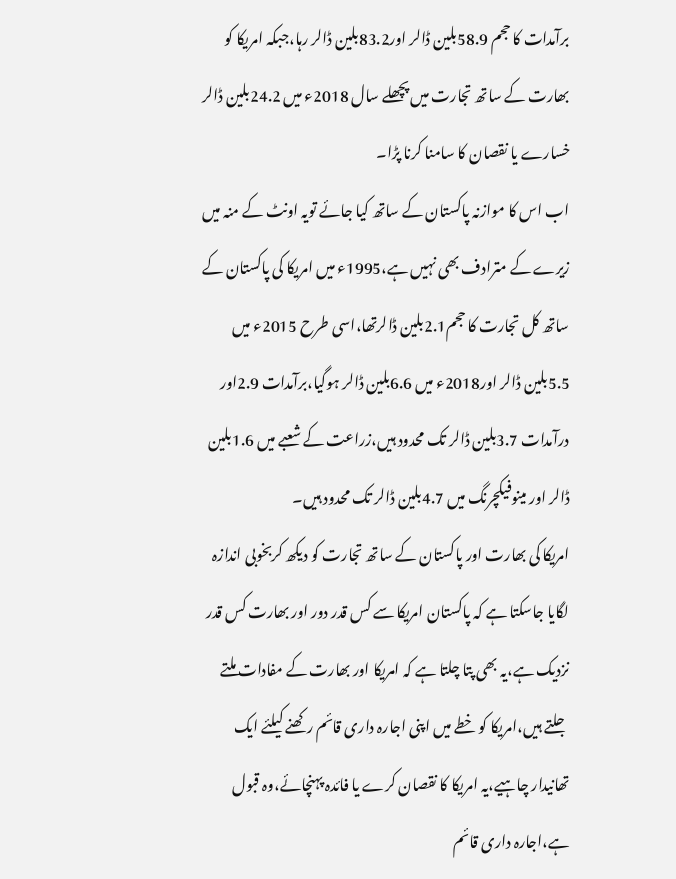برآمدات کا حجم 58.9بلین ڈالر اور83.2بلین ڈالر رہا،جبکہ امریکا کو بھارت کے ساتھ تجارت میں پچھلے سال 2018ء میں 24.2بلین ڈالر خسارے یا نقصان کا سامنا کرنا پڑا۔
اب اس کا موازنہ پاکستان کے ساتھ کیا جائے تویہ اونٹ کے منہ میں زیرے کے مترادف بھی نہیں ہے،1995ء میں امریکا کی پاکستان کے ساتھ کل تجارت کا حجم2.1بلین ڈالرتھا،اسی طرح 2015ء میں 5.5بلین ڈالر اور2018ء میں 6.6بلین ڈالر ہوگیا،برآمدات 2.9اور درآمدات 3.7بلین ڈالر تک محدود ہیں،زراعت کے شعبے میں 1.6بلین ڈالر اور مینوفیکچرنگ میں 4.7بلین ڈالر تک محدود ہیں۔
امریکا کی بھارت اور پاکستان کے ساتھ تجارت کو دیکھ کربخوبی اندازہ لگایا جاسکتا ہے کہ پاکستان امریکا سے کس قدر دور اور بھارت کس قدر نزدیک ہے،یہ بھی پتا چلتا ہے کہ امریکا اور بھارت کے مفادات ملتے جلتے ہیں،امریکا کو خطے میں اپنی اجارہ داری قائم رکھنے کیلئے ایک تھانیدار چاہیے،یہ امریکا کا نقصان کرے یا فائدہ پہنچائے،وہ قبول ہے،اجارہ داری قائم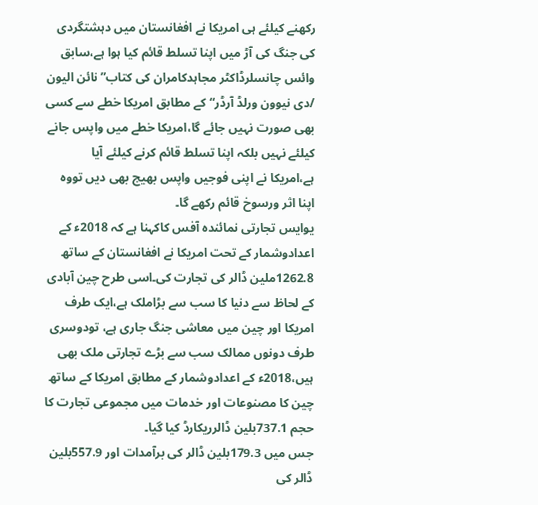رکھنے کیلئے ہی امریکا نے افغانستان میں دہشتگردی کی جنگ کی آڑ میں اپنا تسلط قائم کیا ہوا ہے،سابق وائس چانسلرڈاکٹر مجاہدکامران کی کتاب”نائن الیون /دی نیوون ورلڈ آرڈر“کے مطابق امریکا خطے سے کسی بھی صورت نہیں جائے گا،امریکا خطے میں واپس جانے کیلئے نہیں بلکہ اپنا تسلط قائم کرنے کیلئے آیا ہے،امریکا نے اپنی فوجیں واپس بھیج بھی دیں تووہ اپنا اثر ورسوخ قائم رکھے گا۔
یوایس تجارتی نمائندہ آفس کاکہنا ہے کہ 2018ء کے اعدادوشمار کے تحت امریکا نے افغانستان کے ساتھ 1262.8ملین ڈالر کی تجارت کی۔اسی طرح چین آبادی کے لحاظ سے دنیا کا سب سے بڑاملک ہے،ایک طرف امریکا اور چین میں معاشی جنگ جاری ہے، تودوسری طرف دونوں ممالک سب سے بڑے تجارتی ملک بھی ہیں،2018ء کے اعدادوشمار کے مطابق امریکا کے ساتھ چین کا مصنوعات اور خدمات میں مجموعی تجارت کا حجم 737.1بلین ڈالرریکارڈ کیا گیا۔
جس میں 179.3بلین ڈالر کی برآمدات اور 557.9بلین ڈالر کی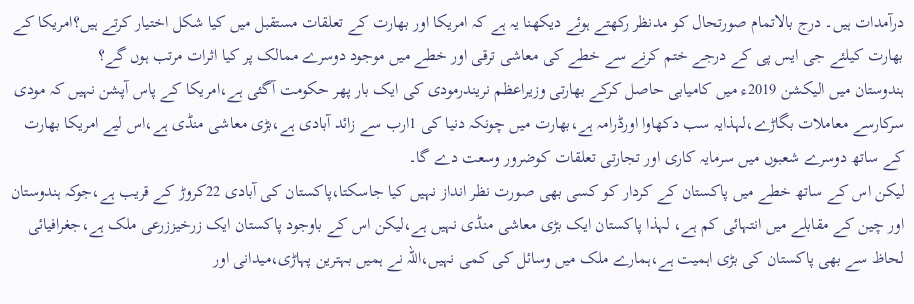درآمدات ہیں۔ درج بالاتمام صورتحال کو مدنظر رکھتے ہوئے دیکھنا یہ ہے کہ امریکا اور بھارت کے تعلقات مستقبل میں کیا شکل اختیار کرتے ہیں؟امریکا کے بھارت کیلئے جی ایس پی کے درجے ختم کرنے سے خطے کی معاشی ترقی اور خطے میں موجود دوسرے ممالک پر کیا اثرات مرتب ہوں گے؟
ہندوستان میں الیکشن 2019ء میں کامیابی حاصل کرکے بھارتی وزیراعظم نریندرمودی کی ایک بار پھر حکومت آگئی ہے،امریکا کے پاس آپشن نہیں کہ مودی سرکارسے معاملات بگاڑے،لہذایہ سب دکھاوا اورڈرامہ ہے،بھارت میں چونکہ دنیا کی 1ارب سے زائد آبادی ہے،بڑی معاشی منڈی ہے،اس لیے امریکا بھارت کے ساتھ دوسرے شعبوں میں سرمایہ کاری اور تجارتی تعلقات کوضرور وسعت دے گا۔
لیکن اس کے ساتھ خطے میں پاکستان کے کردار کو کسی بھی صورت نظر انداز نہیں کیا جاسکتا،پاکستان کی آبادی 22کروڑ کے قریب ہے،جوکہ ہندوستان اور چین کے مقابلے میں انتہائی کم ہے، لہذا پاکستان ایک بڑی معاشی منڈی نہیں ہے،لیکن اس کے باوجود پاکستان ایک زرخیززرعی ملک ہے،جغرافیائی لحاظ سے بھی پاکستان کی بڑی اہمیت ہے،ہمارے ملک میں وسائل کی کمی نہیں،اللہ نے ہمیں بہترین پہاڑی،میدانی اور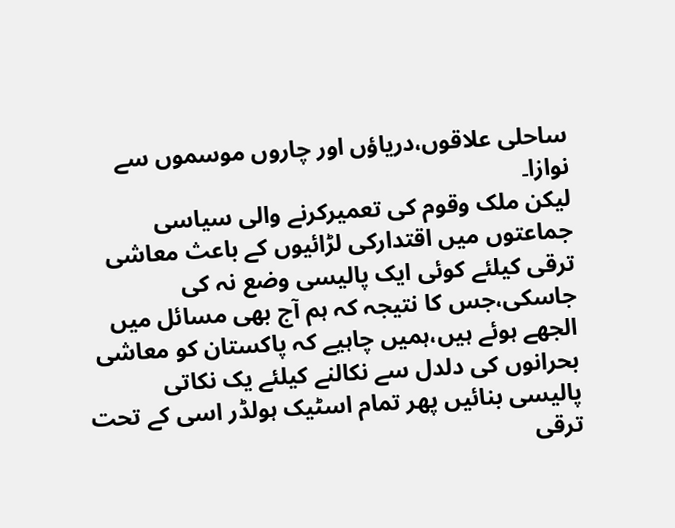ساحلی علاقوں،دریاؤں اور چاروں موسموں سے نوازا۔
لیکن ملک وقوم کی تعمیرکرنے والی سیاسی جماعتوں میں اقتدارکی لڑائیوں کے باعث معاشی ترقی کیلئے کوئی ایک پالیسی وضع نہ کی جاسکی،جس کا نتیجہ کہ ہم آج بھی مسائل میں الجھے ہوئے ہیں،ہمیں چاہیے کہ پاکستان کو معاشی بحرانوں کی دلدل سے نکالنے کیلئے یک نکاتی پالیسی بنائیں پھر تمام اسٹیک ہولڈر اسی کے تحت ترقی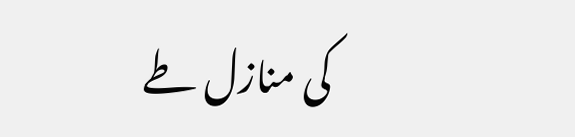کی منازل طے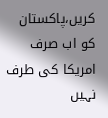کریں،پاکستان کو اب صرف امریکا کی طرف نہیں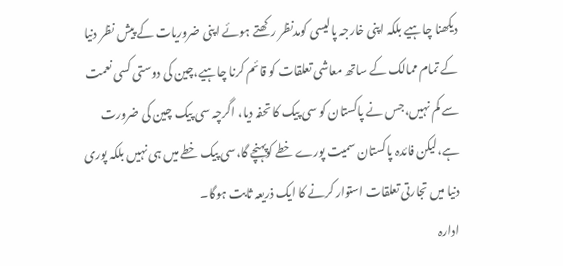دیکھنا چاہیے بلکہ اپنی خارجہ پالیسی کومدنظر رکھتے ہوئے اپنی ضروریات کے پیش نظر دنیا کے تمام ممالک کے ساتھ معاشی تعلقات کو قائم کرنا چاہیے،چین کی دوستی کسی نعمت سے کم نہیں،جس نے پاکستان کو سی پیک کا تحفہ دیا، اگرچہ سی پیک چین کی ضرورت ہے،لیکن فائدہ پاکستان سمیت پورے خطے کوپہنچے گا،سی پیک خطے میں ہی نہیں بلکہ پوری دنیا میں تجارتی تعلقات استوار کرنے کا ایک ذریعہ ثابت ہوگا۔
ادارہ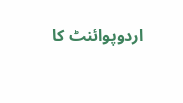اردوپوائنٹ کا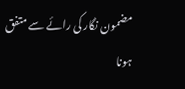مضمون نگار کی رائے سے متفق ہونا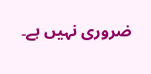ضروری نہیں ہے۔